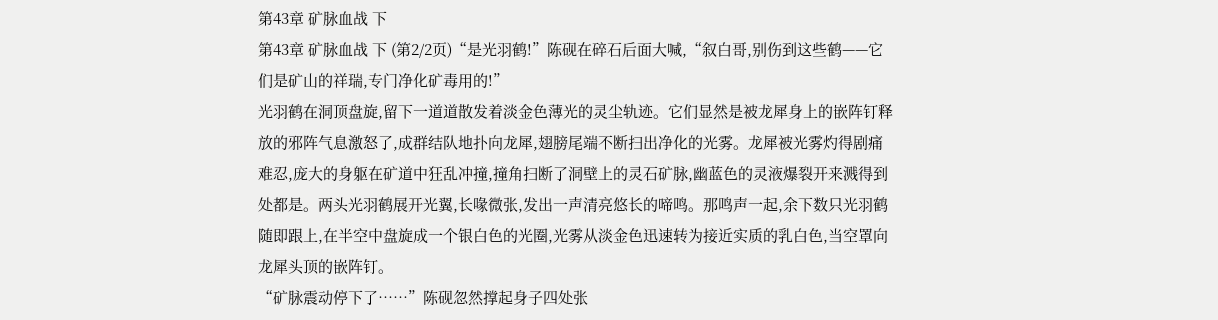第43章 矿脉血战 下
第43章 矿脉血战 下 (第2/2页)“是光羽鹤!”陈砚在碎石后面大喊,“叙白哥,别伤到这些鹤——它们是矿山的祥瑞,专门净化矿毒用的!”
光羽鹤在洞顶盘旋,留下一道道散发着淡金色薄光的灵尘轨迹。它们显然是被龙犀身上的嵌阵钉释放的邪阵气息激怒了,成群结队地扑向龙犀,翅膀尾端不断扫出净化的光雾。龙犀被光雾灼得剧痛难忍,庞大的身躯在矿道中狂乱冲撞,撞角扫断了洞壁上的灵石矿脉,幽蓝色的灵液爆裂开来溅得到处都是。两头光羽鹤展开光翼,长喙微张,发出一声清亮悠长的啼鸣。那鸣声一起,余下数只光羽鹤随即跟上,在半空中盘旋成一个银白色的光圈,光雾从淡金色迅速转为接近实质的乳白色,当空罩向龙犀头顶的嵌阵钉。
“矿脉震动停下了……”陈砚忽然撑起身子四处张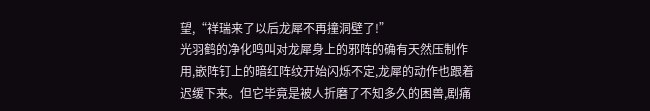望,“祥瑞来了以后龙犀不再撞洞壁了!”
光羽鹤的净化鸣叫对龙犀身上的邪阵的确有天然压制作用,嵌阵钉上的暗红阵纹开始闪烁不定,龙犀的动作也跟着迟缓下来。但它毕竟是被人折磨了不知多久的困兽,剧痛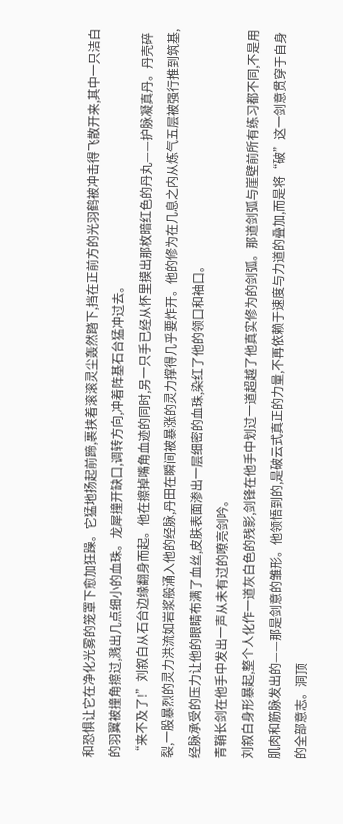和恐惧让它在净化光雾的笼罩下愈加狂躁。它猛地扬起前蹄,裹挟着滚滚灵尘轰然踏下,挡在正前方的光羽鹤被冲击得飞散开来,其中一只洁白的羽翼被撞角擦过,溅出几点细小的血珠。龙犀撞开缺口,调转方向,冲着阵基石台猛冲过去。
“来不及了!”刘叙白从石台边缘翻身而起。他在擦掉嘴角血迹的同时,另一只手已经从怀里摸出那枚暗红色的丹丸——护脉凝真丹。丹壳碎裂,一股暴烈的灵力洪流如岩浆般涌入他的经脉,丹田在瞬间被暴涨的灵力撑得几乎要炸开。他的修为在几息之内从炼气五层被强行推到筑基,经脉承受的压力让他的眼睛布满了血丝,皮肤表面渗出一层细密的血珠,染红了他的领口和袖口。
青鞘长剑在他手中发出一声从未有过的嘹亮剑吟。
刘叙白身形暴起,整个人化作一道灰白色的残影,剑锋在他手中划过一道超越了他真实修为的剑弧。那道剑弧与崖壁前所有练习都不同,不是用肌肉和筋脉发出的——那是剑意的雏形。他领悟到的,是破云式真正的力量,不再依赖于速度与力道的叠加,而是将“破”这一剑意贯穿于自身的全部意志。洞顶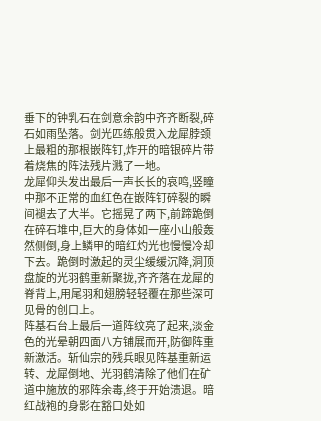垂下的钟乳石在剑意余韵中齐齐断裂,碎石如雨坠落。剑光匹练般贯入龙犀脖颈上最粗的那根嵌阵钉,炸开的暗银碎片带着烧焦的阵法残片溅了一地。
龙犀仰头发出最后一声长长的哀鸣,竖瞳中那不正常的血红色在嵌阵钉碎裂的瞬间褪去了大半。它摇晃了两下,前蹄跪倒在碎石堆中,巨大的身体如一座小山般轰然侧倒,身上鳞甲的暗红灼光也慢慢冷却下去。跪倒时激起的灵尘缓缓沉降,洞顶盘旋的光羽鹤重新聚拢,齐齐落在龙犀的脊背上,用尾羽和翅膀轻轻覆在那些深可见骨的创口上。
阵基石台上最后一道阵纹亮了起来,淡金色的光晕朝四面八方铺展而开,防御阵重新激活。斩仙宗的残兵眼见阵基重新运转、龙犀倒地、光羽鹤清除了他们在矿道中施放的邪阵余毒,终于开始溃退。暗红战袍的身影在豁口处如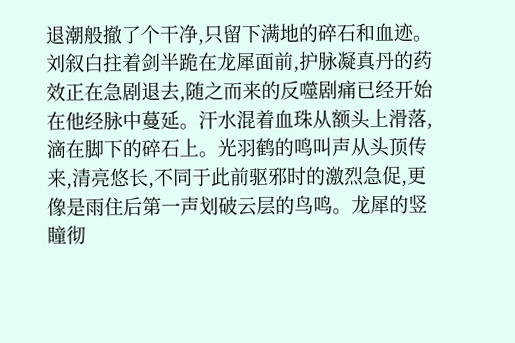退潮般撤了个干净,只留下满地的碎石和血迹。
刘叙白拄着剑半跪在龙犀面前,护脉凝真丹的药效正在急剧退去,随之而来的反噬剧痛已经开始在他经脉中蔓延。汗水混着血珠从额头上滑落,滴在脚下的碎石上。光羽鹤的鸣叫声从头顶传来,清亮悠长,不同于此前驱邪时的激烈急促,更像是雨住后第一声划破云层的鸟鸣。龙犀的竖瞳彻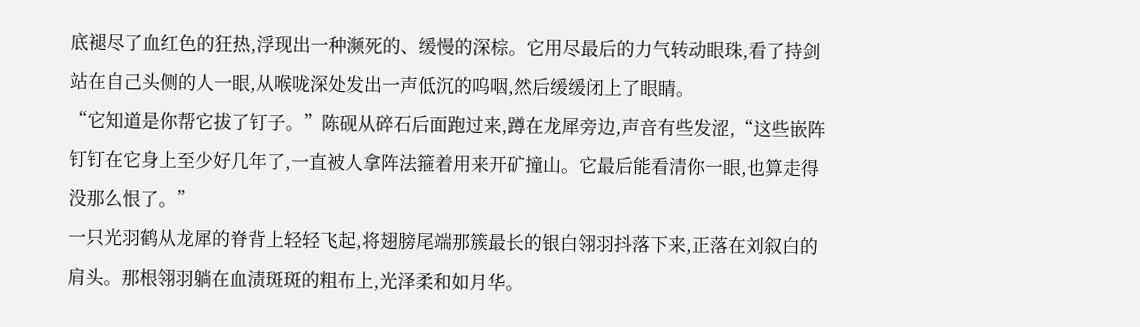底褪尽了血红色的狂热,浮现出一种濒死的、缓慢的深棕。它用尽最后的力气转动眼珠,看了持剑站在自己头侧的人一眼,从喉咙深处发出一声低沉的呜咽,然后缓缓闭上了眼睛。
“它知道是你帮它拔了钉子。”陈砚从碎石后面跑过来,蹲在龙犀旁边,声音有些发涩,“这些嵌阵钉钉在它身上至少好几年了,一直被人拿阵法箍着用来开矿撞山。它最后能看清你一眼,也算走得没那么恨了。”
一只光羽鹤从龙犀的脊背上轻轻飞起,将翅膀尾端那簇最长的银白翎羽抖落下来,正落在刘叙白的肩头。那根翎羽躺在血渍斑斑的粗布上,光泽柔和如月华。